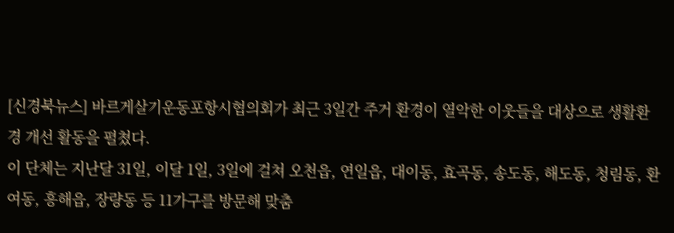[신경북뉴스] 바르게살기운동포항시협의회가 최근 3일간 주거 환경이 열악한 이웃들을 대상으로 생활환경 개선 활동을 펼쳤다.
이 단체는 지난달 31일, 이달 1일, 3일에 걸쳐 오천읍, 연일읍, 대이동, 효곡동, 송도동, 해도동, 청림동, 환여동, 흥해읍, 장량동 등 11가구를 방문해 맞춤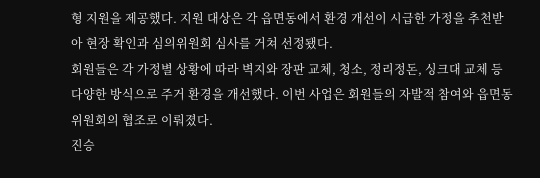형 지원을 제공했다. 지원 대상은 각 읍면동에서 환경 개선이 시급한 가정을 추천받아 현장 확인과 심의위원회 심사를 거쳐 선정됐다.
회원들은 각 가정별 상황에 따라 벽지와 장판 교체, 청소, 정리정돈, 싱크대 교체 등 다양한 방식으로 주거 환경을 개선했다. 이번 사업은 회원들의 자발적 참여와 읍면동 위원회의 협조로 이뤄졌다.
진승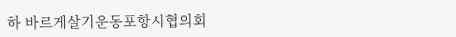하 바르게살기운동포항시협의회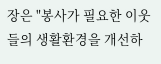장은 "봉사가 필요한 이웃들의 생활환경을 개선하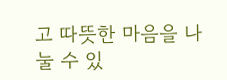고 따뜻한 마음을 나눌 수 있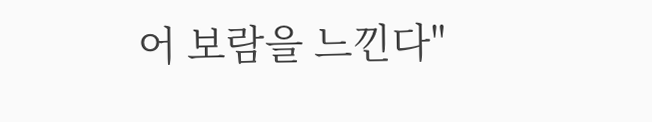어 보람을 느낀다"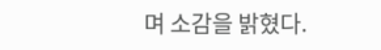며 소감을 밝혔다.